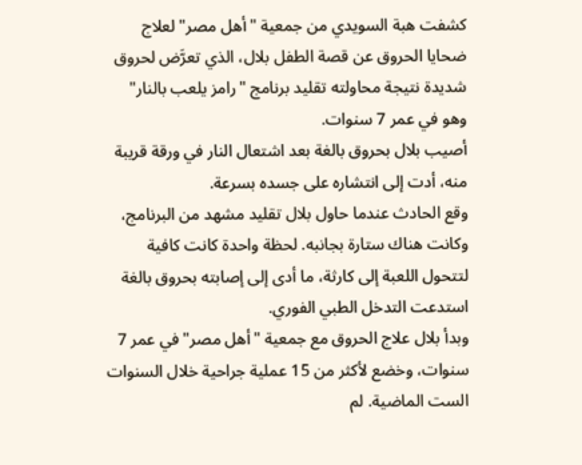كشفت هبة السويدي من جمعية "أهل مصر" لعلاج ضحايا الحروق عن قصة الطفل بلال، الذي تعرَّض لحروق شديدة نتيجة محاولته تقليد برنامج "رامز يلعب بالنار" وهو في عمر 7 سنوات.
أصيب بلال بحروق بالغة بعد اشتعال النار في ورقة قريبة منه، أدت إلى انتشاره على جسده بسرعة.
وقع الحادث عندما حاول بلال تقليد مشهد من البرنامج، وكانت هناك ستارة بجانبه. لحظة واحدة كانت كافية لتتحول اللعبة إلى كارثة، ما أدى إلى إصابته بحروق بالغة استدعت التدخل الطبي الفوري.
وبدأ بلال علاج الحروق مع جمعية "أهل مصر" في عمر 7 سنوات، وخضع لأكثر من 15 عملية جراحية خلال السنوات الست الماضية. لم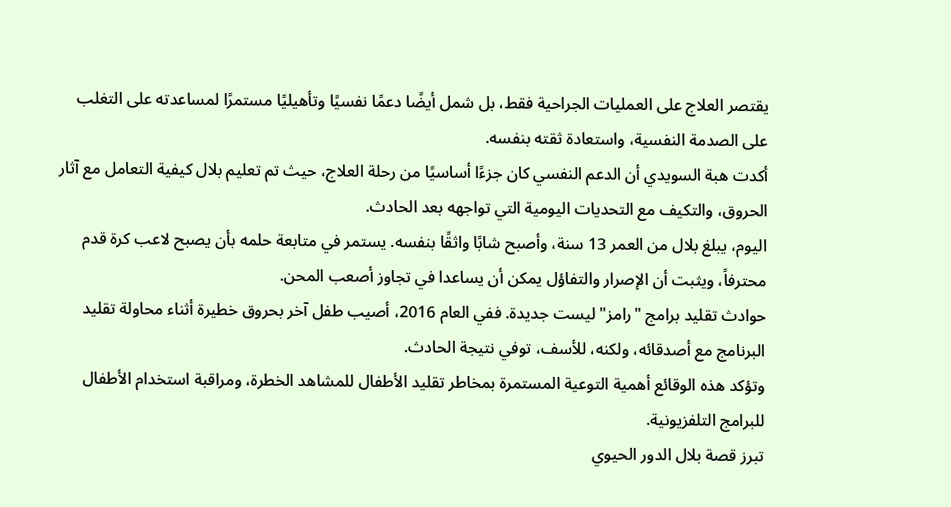يقتصر العلاج على العمليات الجراحية فقط، بل شمل أيضًا دعمًا نفسيًا وتأهيليًا مستمرًا لمساعدته على التغلب على الصدمة النفسية، واستعادة ثقته بنفسه.
أكدت هبة السويدي أن الدعم النفسي كان جزءًا أساسيًا من رحلة العلاج، حيث تم تعليم بلال كيفية التعامل مع آثار الحروق، والتكيف مع التحديات اليومية التي تواجهه بعد الحادث.
اليوم، يبلغ بلال من العمر 13 سنة، وأصبح شابًا واثقًا بنفسه. يستمر في متابعة حلمه بأن يصبح لاعب كرة قدم محترفاً، ويثبت أن الإصرار والتفاؤل يمكن أن يساعدا في تجاوز أصعب المحن.
حوادث تقليد برامج "رامز" ليست جديدة. ففي العام 2016، أصيب طفل آخر بحروق خطيرة أثناء محاولة تقليد البرنامج مع أصدقائه، ولكنه، للأسف، توفي نتيجة الحادث.
وتؤكد هذه الوقائع أهمية التوعية المستمرة بمخاطر تقليد الأطفال للمشاهد الخطرة، ومراقبة استخدام الأطفال للبرامج التلفزيونية.
تبرز قصة بلال الدور الحيوي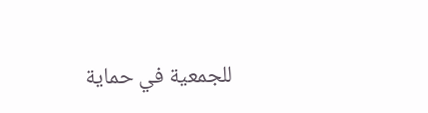للجمعية في حماية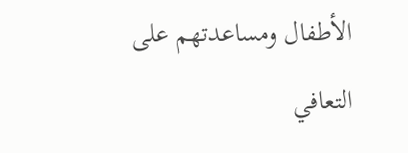الأطفال ومساعدتهم على التعافي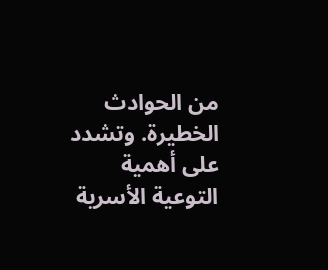من الحوادث الخطيرة. وتشدد على أهمية التوعية الأسرية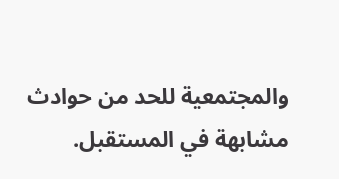والمجتمعية للحد من حوادث مشابهة في المستقبل.